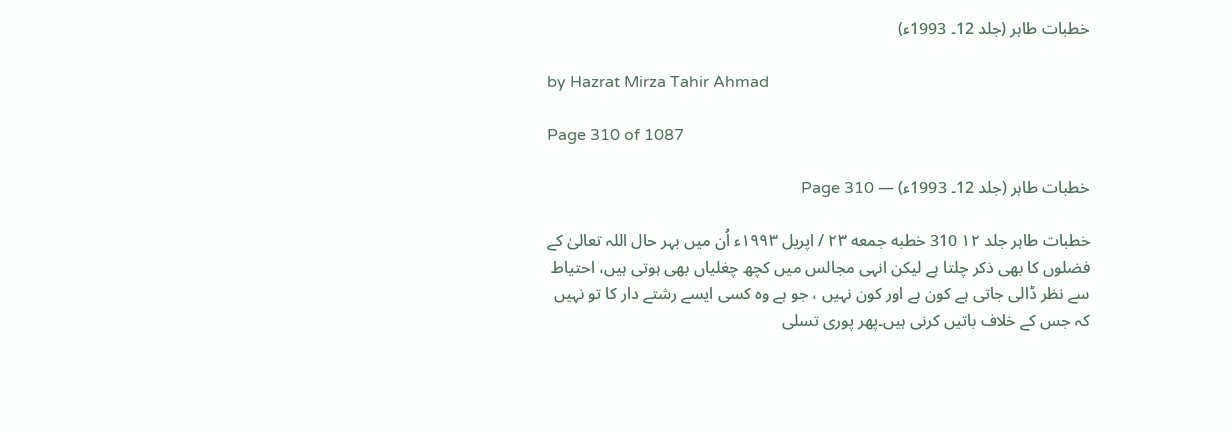خطبات طاہر (جلد 12۔ 1993ء)

by Hazrat Mirza Tahir Ahmad

Page 310 of 1087

خطبات طاہر (جلد 12۔ 1993ء) — Page 310

خطبات طاہر جلد ۱۲ 310 خطبه جمعه ۲۳ / اپریل ۱۹۹۳ء اُن میں بہر حال اللہ تعالیٰ کے فضلوں کا بھی ذکر چلتا ہے لیکن انہی مجالس میں کچھ چغلیاں بھی ہوتی ہیں، احتیاط سے نظر ڈالی جاتی ہے کون ہے اور کون نہیں ، جو ہے وہ کسی ایسے رشتے دار کا تو نہیں کہ جس کے خلاف باتیں کرنی ہیں۔پھر پوری تسلی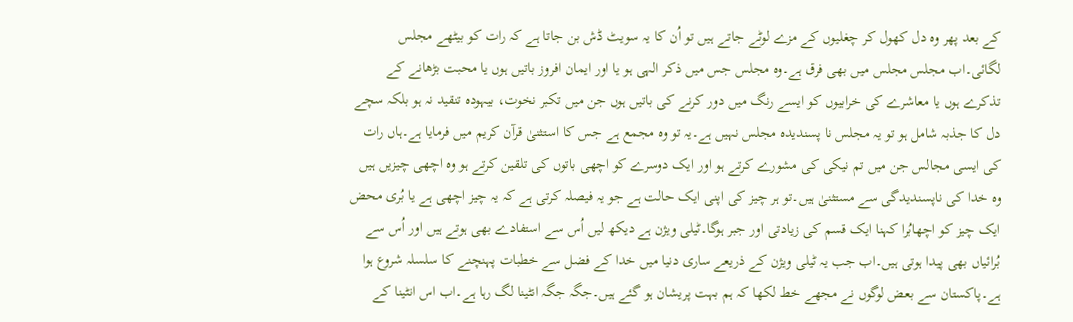کے بعد پھر وہ دل کھول کر چغلیوں کے مزے لوٹے جاتے ہیں تو اُن کا یہ سویٹ ڈش بن جاتا ہے کہ رات کو بیٹھے مجلس لگائی۔اب مجلس مجلس میں بھی فرق ہے۔وہ مجلس جس میں ذکر الہی ہو یا اور ایمان افروز باتیں ہوں یا محبت بڑھانے کے تذکرے ہوں یا معاشرے کی خرابیوں کو ایسے رنگ میں دور کرنے کی باتیں ہوں جن میں تکبر نخوت، بیہودہ تنقید نہ ہو بلکہ سچے دل کا جذبہ شامل ہو تو یہ مجلس نا پسندیدہ مجلس نہیں ہے۔یہ تو وہ مجمع ہے جس کا استثنیٰ قرآن کریم میں فرمایا ہے۔ہاں رات کی ایسی مجالس جن میں تم نیکی کی مشورے کرتے ہو اور ایک دوسرے کو اچھی باتوں کی تلقین کرتے ہو وہ اچھی چیزیں ہیں وہ خدا کی ناپسندیدگی سے مستثنیٰ ہیں۔تو ہر چیز کی اپنی ایک حالت ہے جو یہ فیصلہ کرتی ہے کہ یہ چیز اچھی ہے یا بُری محض ایک چیز کو اچھابُرا کہنا ایک قسم کی زیادتی اور جبر ہوگا۔ٹیلی ویژن ہے دیکھ لیں اُس سے استفادے بھی ہوتے ہیں اور اُس سے بُرائیاں بھی پیدا ہوتی ہیں۔اب جب یہ ٹیلی ویژن کے ذریعے ساری دنیا میں خدا کے فضل سے خطبات پہنچنے کا سلسلہ شروع ہوا ہے۔پاکستان سے بعض لوگوں نے مجھے خط لکھا کہ ہم بہت پریشان ہو گئے ہیں۔جگہ جگہ انٹینا لگ رہا ہے۔اب اس انٹینا کے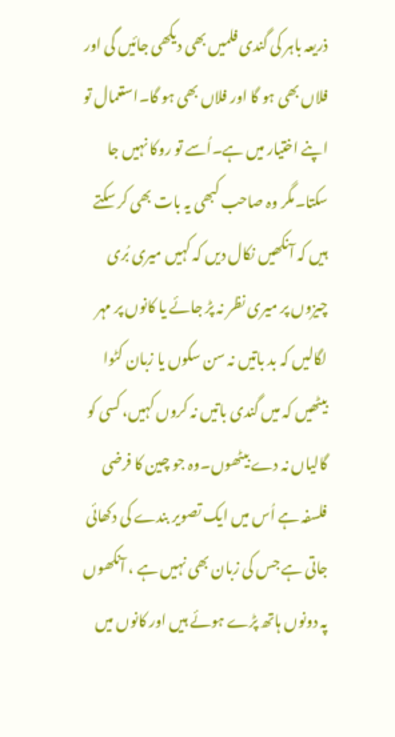ذریعہ باہر کی گندی فلمیں بھی دیکھی جائیں گی اور فلاں بھی ہو گا اور فلاں بھی ہو گا۔استعمال تو اپنے اختیار میں ہے۔اُسے تو روکا نہیں جا سکتا۔مگر وہ صاحب کبھی یہ بات بھی کر سکتے ہیں کہ آنکھیں نکال دیں کہ کہیں میری بُری چیزوں پر میری نظر نہ پڑ جائے یا کانوں پر مہر لگالیں کہ بد باتیں نہ سن سکوں یا زبان کٹوا بیٹھیں کہ میں گندی باتیں نہ کروں کہیں، کسی کو گالیاں نہ دے بیٹھوں۔وہ جو چین کا فرضی فلسفہ ہے اُس میں ایک تصویر بندے کی دکھائی جاتی ہے جس کی زبان بھی نہیں ہے ، آنکھوں پہ دونوں ہاتھ پڑے ہوئے ہیں اور کانوں میں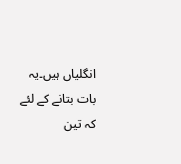انگلیاں ہیں۔یہ بات بتانے کے لئے کہ تین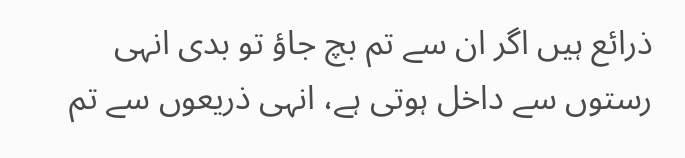ذرائع ہیں اگر ان سے تم بچ جاؤ تو بدی انہی رستوں سے داخل ہوتی ہے، انہی ذریعوں سے تم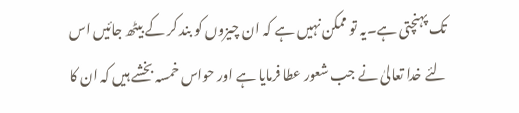تک پہنچتی ہے۔یہ تو ممکن نہیں ہے کہ ان چیزوں کو بند کر کے بیٹھ جائیں اس لئے خدا تعالیٰ نے جب شعور عطا فرمایا ہے اور حواس خمسہ بخشے ہیں کہ ان کا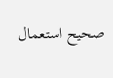صحیح استعمال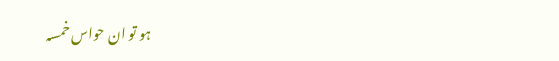ہو تو ان حواس خمسہ